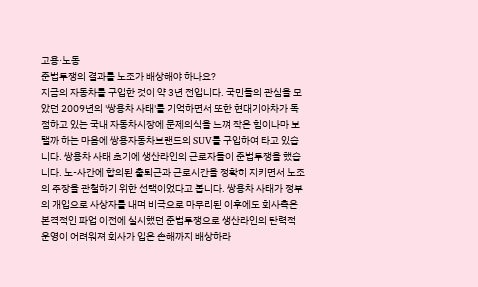고용·노동
준법투쟁의 결과를 노조가 배상해야 하나요?
지금의 자동차를 구입한 것이 약 3년 전입니다. 국민들의 관심을 모았던 2009년의 '쌍용차 사태'를 기억하면서 또한 현대기아차가 독점하고 있는 국내 자동차시장에 문제의식을 느껴 작은 힘이나마 보탤까 하는 마음에 쌍용자동차브랜드의 SUV를 구입하여 타고 있습니다. 쌍용차 사태 초기에 생산라인의 근로자들이 준법투쟁을 했습니다. 노-사간에 합의된 출퇴근과 근로시간을 정확히 지키면서 노조의 주장을 관철하기 위한 선택이었다고 봅니다. 쌍용차 사태가 정부의 개입으로 사상자를 내며 비극으로 마무리된 이후에도 회사측은 본격적인 파업 이전에 실시했던 준법투쟁으로 생산라인의 탄력적 운영이 어려워져 회사가 입은 손해까지 배상하라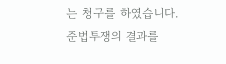는 청구를 하였습니다. 준법투쟁의 결과를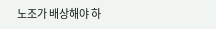노조가 배상해야 하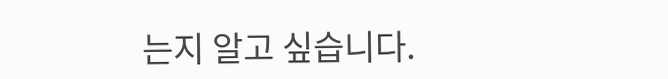는지 알고 싶습니다.